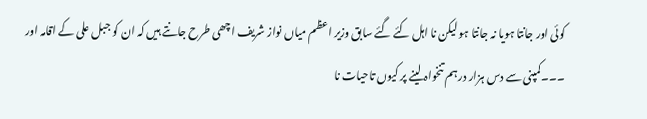کوئی اور جانتا ہویا نہ جانتا ہو لیکن نا اہل کئے گئے سابق وزیر اعظم میاں نواز شریف اچھی طرح جانتے ہیں کہ ان کو جبل علی کے اقامہ اور ۔۔۔کمپنی سے دس ہزار درہم تنخواہ لینے پر کیوں تاحیات نا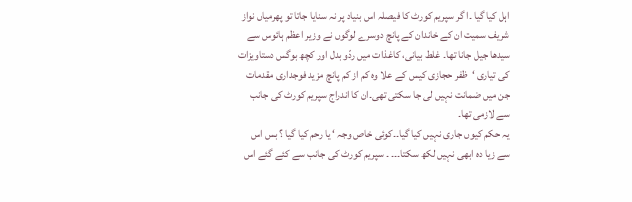اہل کیا گیا ۔ا گر سپریم کورٹ کا فیصلہ اس بنیاد پر نہ سنایا جاتا تو پھرمیاں نواز شریف سمیت ان کے خاندان کے پانچ دوسرے لوگوں نے وزیر اعظم ہائوس سے سیدھا جیل جانا تھا۔ غلط بیانی، کاغذات میں ردّو بدل اور کچھ بوگس دستاویزات کی تیاری ‘ظفر حجازی کیس کے علا وہ کم از کم پانچ مزید فوجداری مقدمات جن میں ضمانت نہیں لی جا سکتی تھی۔ان کا اندراج سپریم کورٹ کی جانب سے لازمی تھا۔
یہ حکم کیوں جاری نہیں کیا گیا۔۔کوئی خاص وجہ ‘ یا رحم کیا گیا ؟ بس اس سے زیا دہ ابھی نہیں لکھ سکتا۔۔۔ ۔ سپریم کورٹ کی جانب سے کئے گئے اس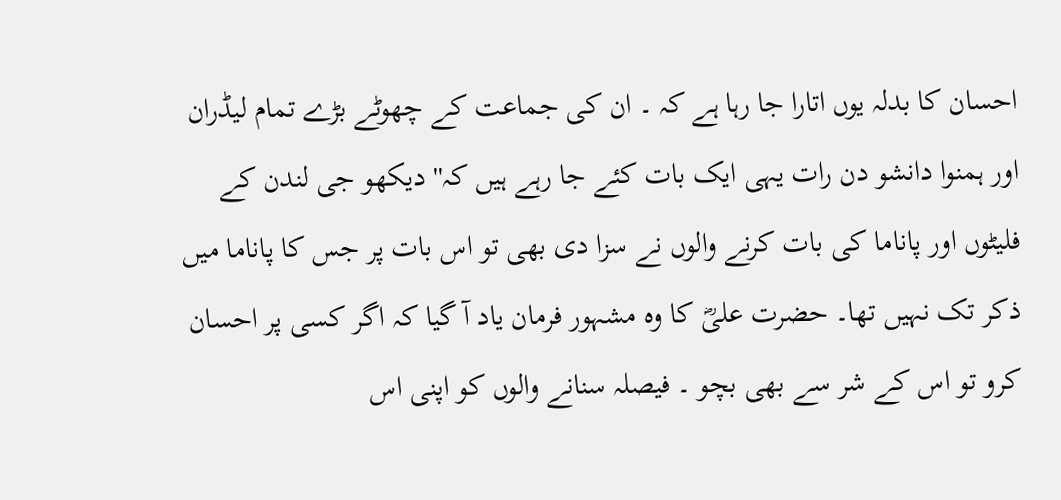احسان کا بدلہ یوں اتارا جا رہا ہے کہ ۔ ان کی جماعت کے چھوٹے بڑے تمام لیڈران اور ہمنوا دانشو دن رات یہی ایک بات کئے جا رہے ہیں کہ'' دیکھو جی لندن کے فلیٹوں اور پاناما کی بات کرنے والوں نے سزا دی بھی تو اس بات پر جس کا پاناما میں ذکر تک نہیں تھا۔ حضرت علیؓ کا وہ مشہور فرمان یاد آ گیا کہ اگر کسی پر احسان کرو تو اس کے شر سے بھی بچو ۔ فیصلہ سنانے والوں کو اپنی اس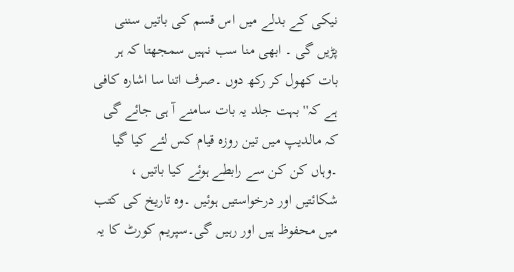نیکی کے بدلے میں اس قسم کی باتیں سننی پڑیں گی ۔ ابھی منا سب نہیں سمجھتا کہ ہر بات کھول کر رکھ دوں ۔صرف اتنا سا اشارہ کافی ہے کہ'' بہت جلد یہ بات سامنے آ ہی جائے گی کہ مالدیپ میں تین روزہ قیام کس لئے کیا گیا ۔وہاں کن کن سے رابطے ہوئے کیا باتیں ، شکائتیں اور درخواستیں ہوئیں ۔وہ تاریخ کی کتب میں محفوظ ہیں اور رہیں گی۔سپریم کورٹ کا یہ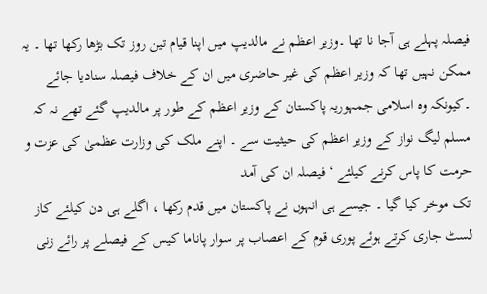فیصلہ پہلے ہی آجا نا تھا ۔وزیر اعظم نے مالدیپ میں اپنا قیام تین روز تک بڑھا رکھا تھا ۔ یہ ممکن نہیں تھا کہ وزیر اعظم کی غیر حاضری میں ان کے خلاف فیصلہ سنادیا جائے ۔کیونکہ وہ اسلامی جمہوریہ پاکستان کے وزیر اعظم کے طور پر مالدیپ گئے تھے نہ کہ مسلم لیگ نواز کے وزیر اعظم کی حیثیت سے ۔ اپنے ملک کی وزارت عظمیٰ کی عزت و حرمت کا پاس کرنے کیلئے ‘ فیصلہ ان کی آمد
تک موخر کیا گیا ۔ جیسے ہی انہوں نے پاکستان میں قدم رکھا ، اگلے ہی دن کیلئے کاز لسٹ جاری کرتے ہوئے پوری قوم کے اعصاب پر سوار پاناما کیس کے فیصلے پر رائے زنی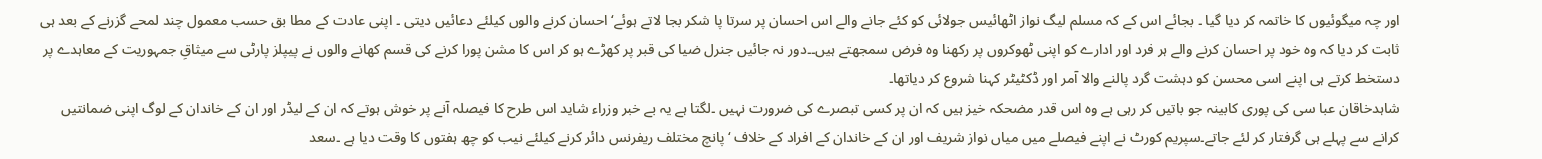اور چہ میگوئیوں کا خاتمہ کر دیا گیا ۔ بجائے اس کے کہ مسلم لیگ نواز اٹھائیس جولائی کو کئے جانے والے اس احسان پر سرتا پا شکر بجا لاتے ہوئے‘ احسان کرنے والوں کیلئے دعائیں دیتی ۔ اپنی عادت کے مطا بق حسب معمول چند لمحے گزرنے کے بعد ہی ثابت کر دیا کہ وہ خود پر احسان کرنے والے ہر فرد اور ادارے کو اپنی ٹھوکروں پر رکھنا وہ فرض سمجھتے ہیں۔۔دور نہ جائیں جنرل ضیا کی قبر پر کھڑے ہو کر اس کا مشن پورا کرنے کی قسم کھانے والوں نے پیپلز پارٹی سے میثاقِ جمہوریت کے معاہدے پر دستخط کرتے ہی اپنے اسی محسن کو دہشت گرد پالنے والا آمر اور ڈکٹیٹر کہنا شروع کر دیاتھا۔
شاہدخاقان عبا سی کی پوری کابینہ جو باتیں کر رہی ہے وہ اس قدر مضحکہ خیز ہیں کہ ان پر کسی تبصرے کی ضرورت نہیں ۔لگتا ہے یہ بے خبر وزراء شاید اس طرح کا فیصلہ آنے پر خوش ہوتے کہ ان کے لیڈر اور ان کے خاندان کے لوگ اپنی ضمانتیں کرانے سے پہلے ہی گرفتار کر لئے جاتے۔سپریم کورٹ نے اپنے فیصلے میں میاں نواز شریف اور ان کے خاندان کے افراد کے خلاف ‘پانچ مختلف ریفرنس دائر کرنے کیلئے نیب کو چھ ہفتوں کا وقت دیا ہے ۔سعد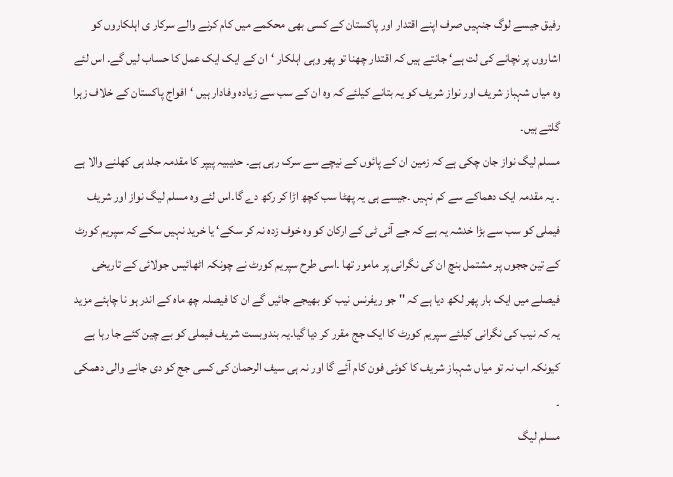رفیق جیسے لوگ جنہیں صرف اپنے اقتدار اور پاکستان کے کسی بھی محکمے میں کام کرنے والے سرکار ی اہلکاروں کو اشاروں پر نچانے کی لت ہے‘ جانتے ہیں کہ اقتدار چھنا تو پھر وہی اہلکار ‘ان کے ایک ایک عمل کا حساب لیں گے۔ اس لئے وہ میاں شہباز شریف اور نواز شریف کو یہ بتانے کیلئے کہ وہ ان کے سب سے زیادہ وفادار ہیں ‘افواج پاکستان کے خلاف زہرا گلتے ہیں۔
مسلم لیگ نواز جان چکی ہے کہ زمین ان کے پائوں کے نیچے سے سرک رہی ہے۔ حدیبیہ پیپر کا مقدمہ جلد ہی کھلنے والا ہے ۔ یہ مقدمہ ایک دھماکے سے کم نہیں ۔جیسے ہی یہ پھٹا سب کچھ اڑا کر رکھ دے گا۔اس لئے وہ مسلم لیگ نواز اور شریف فیملی کو سب سے بڑا خدشہ یہ ہے کہ جے آئی ٹی کے ارکان کو وہ خوف زدہ نہ کر سکے‘ یا خرید نہیں سکے کہ سپریم کورٹ کے تین ججوں پر مشتمل بنچ ان کی نگرانی پر مامور تھا ۔اسی طرح سپریم کورٹ نے چونکہ اٹھائیس جولائی کے تاریخی فیصلے میں ایک بار پھر لکھ دیا ہے کہ '' جو ریفرنس نیب کو بھیجے جائیں گے ان کا فیصلہ چھ ماہ کے اندر ہو نا چاہئے مزید یہ کہ نیب کی نگرانی کیلئے سپریم کورٹ کا ایک جج مقرر کر دیا گیا۔یہ بندوبست شریف فیملی کو بے چین کئے جا رہا ہے کیونکہ اب نہ تو میاں شہباز شریف کا کوئی فون کام آئے گا اور نہ ہی سیف الرحمان کی کسی جج کو دی جانے والی دھمکی ۔
مسلم لیگ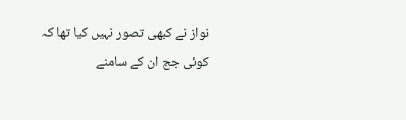نواز نے کبھی تصور نہیں کیا تھا کہ کوئی جج ان کے سامنے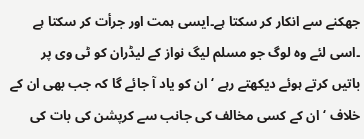جھکنے سے انکار کر سکتا ہے۔ایسی ہمت اور جرأت کر سکتا ہے ۔اسی لئے وہ لوگ جو مسلم لیگ نواز کے لیڈران کو ٹی وی پر باتیں کرتے ہوئے دیکھتے رہے ‘ان کو یاد آ جائے گا کہ جب بھی ان کے خلاف ‘ان کے کسی مخالف کی جانب سے کرپشن کی بات کی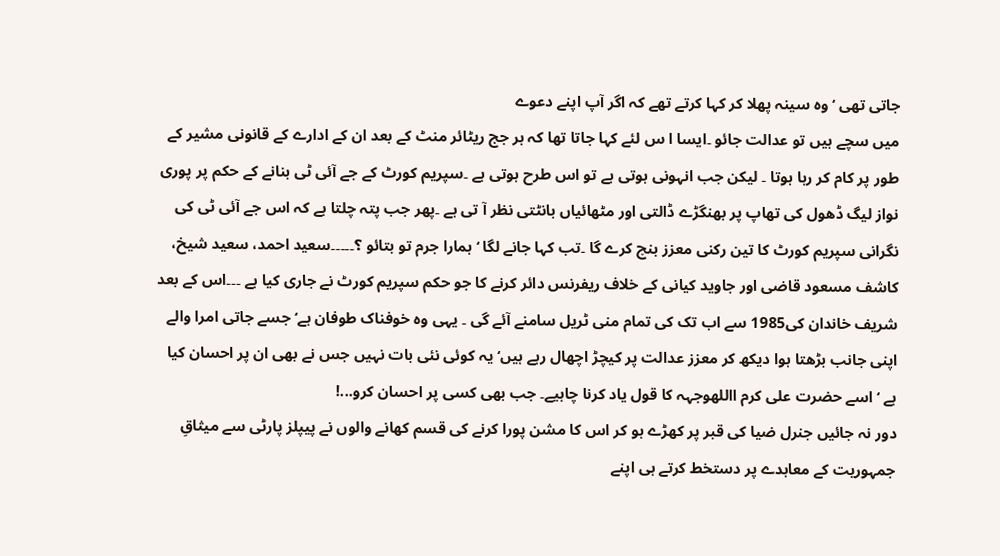جاتی تھی ‘ وہ سینہ پھلا کر کہا کرتے تھے کہ اگر آپ اپنے دعوے
میں سچے ہیں تو عدالت جائو ۔ایسا ا س لئے کہا جاتا تھا کہ ہر جج ریٹائر منٹ کے بعد ان کے ادارے کے قانونی مشیر کے طور پر کام کر رہا ہوتا ۔ لیکن جب انہونی ہوتی ہے تو اس طرح ہوتی ہے ۔سپریم کورٹ کے جے آئی ٹی بنانے کے حکم پر پوری نواز لیگ ڈھول کی تھاپ پر بھنگڑے ڈالتی اور مٹھائیاں بانٹتی نظر آ تی ہے ۔پھر جب پتہ چلتا ہے کہ اس جے آئی ٹی کی نگرانی سپریم کورٹ کا تین رکنی معزز بنچ کرے گا ۔تب کہا جانے لگا ‘ہمارا جرم تو بتائو ؟۔۔۔۔۔سعید احمد، سعید شیخ، کاشف مسعود قاضی اور جاوید کیانی کے خلاف ریفرنس دائر کرنے کا جو حکم سپریم کورٹ نے جاری کیا ہے ۔۔۔اس کے بعد شریف خاندان کی1985 سے اب تک کی تمام منی ٹریل سامنے آئے گی ۔ یہی وہ خوفناک طوفان ہے‘ جسے جاتی امرا والے اپنی جانب بڑھتا ہوا دیکھ کر معزز عدالت پر کیچڑ اچھال رہے ہیں‘یہ کوئی نئی بات نہیں جس نے بھی ان پر احسان کیا ہے ‘اسے حضرت علی کرم االلهوجہہ کا قول یاد کرنا چاہیے۔ جب بھی کسی پر احسان کرو...!
دور نہ جائیں جنرل ضیا کی قبر پر کھڑے ہو کر اس کا مشن پورا کرنے کی قسم کھانے والوں نے پیپلز پارٹی سے میثاقِ جمہوریت کے معاہدے پر دستخط کرتے ہی اپنے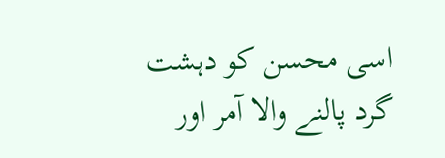اسی محسن کو دہشت گرد پالنے والا آمر اور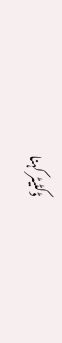ڈکٹیٹر کہنا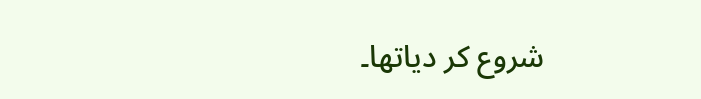شروع کر دیاتھا۔